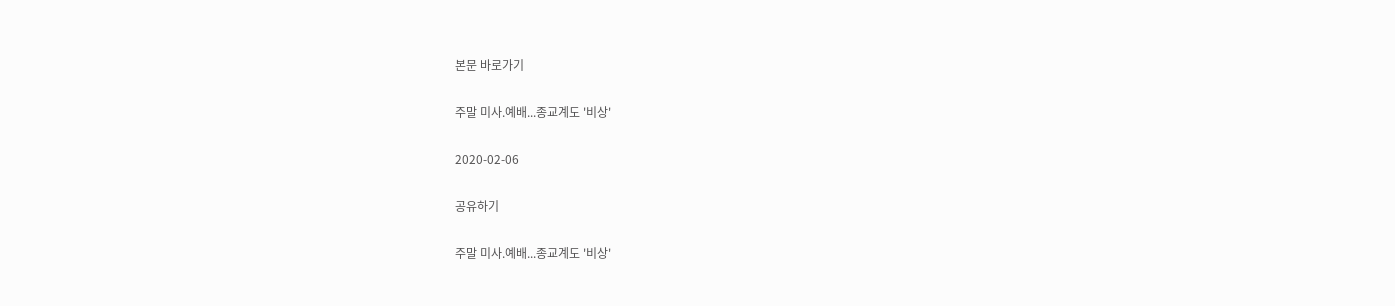본문 바로가기

주말 미사.예배...종교계도 '비상'

2020-02-06

공유하기

주말 미사.예배...종교계도 '비상'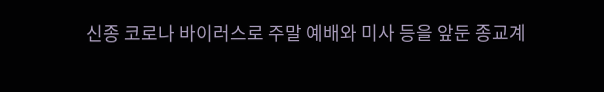신종 코로나 바이러스로 주말 예배와 미사 등을 앞둔 종교계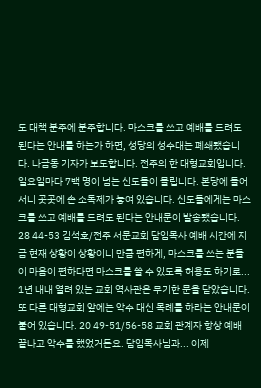도 대책 분주에 분주합니다. 마스크를 쓰고 예배를 드려도 된다는 안내를 하는가 하면, 성당의 성수대는 폐쇄됐습니다. 나금동 기자가 보도합니다. 전주의 한 대형교회입니다. 일요일마다 7백 명이 넘는 신도들이 몰립니다. 본당에 들어서니 곳곳에 손 소독제가 놓여 있습니다. 신도들에게는 마스크를 쓰고 예배를 드려도 된다는 안내문이 발송됐습니다. 28 44-53 김석호/전주 서문교회 담임목사 예배 시간에 지금 현재 상황이 상황이니 만큼 편하게, 마스크를 쓰는 분들이 마음이 편하다면 마스크를 쓸 수 있도록 허용도 하기로... 1년 내내 열려 있는 교회 역사관은 무기한 문을 닫았습니다. 또 다른 대형교회 앞에는 악수 대신 목례를 하라는 안내문이 붙어 있습니다. 20 49-51/56-58 교회 관계자 항상 예배 끝나고 악수를 했었거든요. 담임목사님과... 이제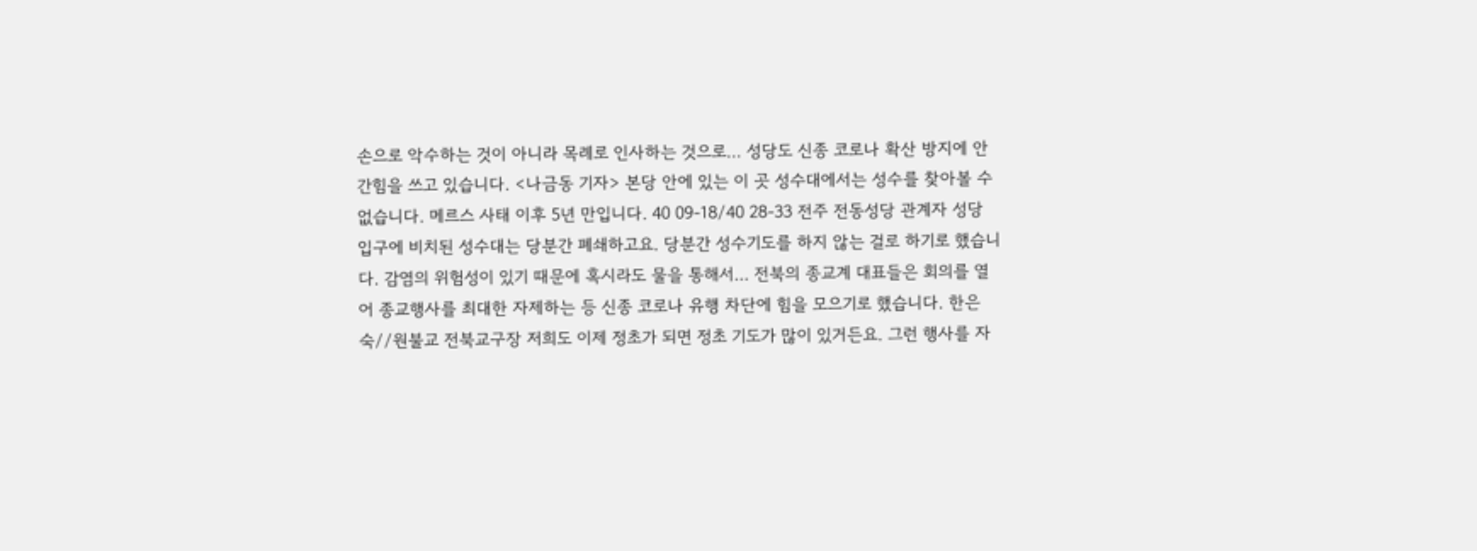손으로 악수하는 것이 아니라 목례로 인사하는 것으로... 성당도 신종 코로나 확산 방지에 안간힘을 쓰고 있습니다. <나금동 기자> 본당 안에 있는 이 곳 성수대에서는 성수를 찾아볼 수 없습니다. 메르스 사태 이후 5년 만입니다. 40 09-18/40 28-33 전주 전동성당 관계자 성당 입구에 비치된 성수대는 당분간 폐쇄하고요. 당분간 성수기도를 하지 않는 걸로 하기로 했습니다. 감염의 위험성이 있기 때문에 혹시라도 물을 통해서... 전북의 종교계 대표들은 회의를 열어 종교행사를 최대한 자제하는 등 신종 코로나 유행 차단에 힘을 모으기로 했습니다. 한은숙//원불교 전북교구장 저희도 이제 정초가 되면 정초 기도가 많이 있거든요. 그런 행사를 자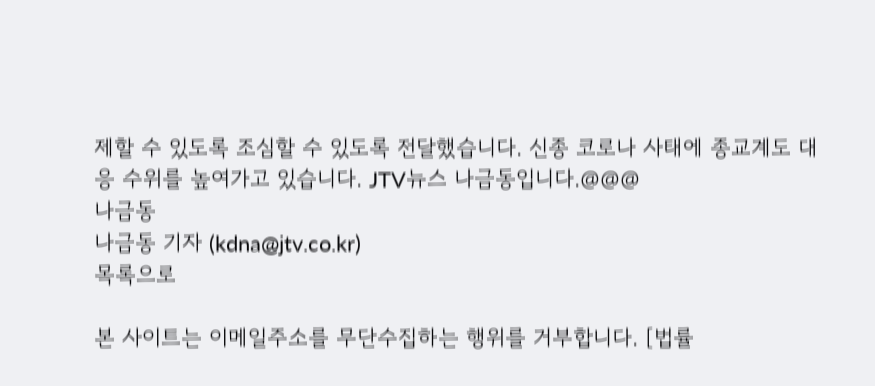제할 수 있도록 조심할 수 있도록 전달했습니다. 신종 코로나 사태에 종교계도 대응 수위를 높여가고 있습니다. JTV뉴스 나금동입니다.@@@
나금동
나금동 기자 (kdna@jtv.co.kr)
목록으로

본 사이트는 이메일주소를 무단수집하는 행위를 거부합니다. [법률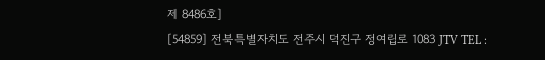제 8486호]
[54859] 전북특별자치도 전주시 덕진구 정여립로 1083 JTV TEL :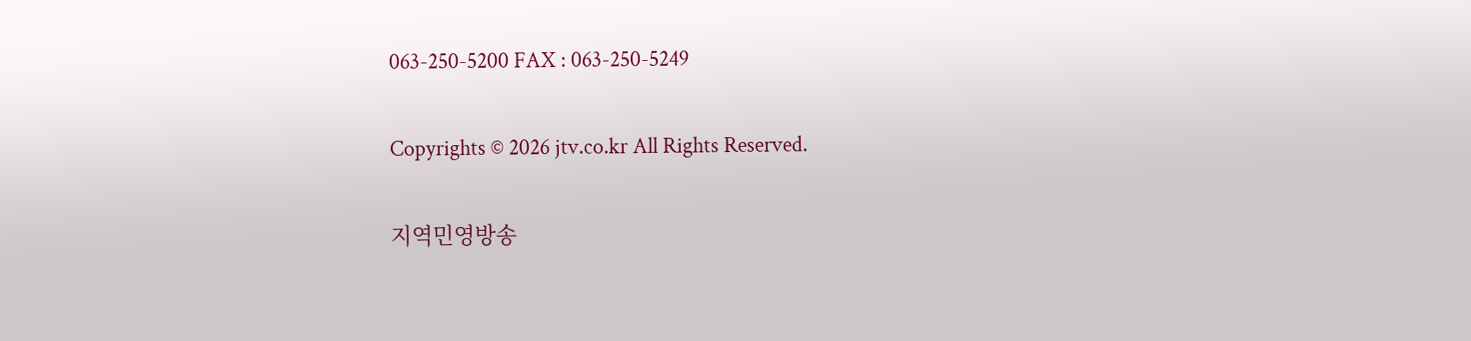063-250-5200 FAX : 063-250-5249

Copyrights © 2026 jtv.co.kr All Rights Reserved.

지역민영방송